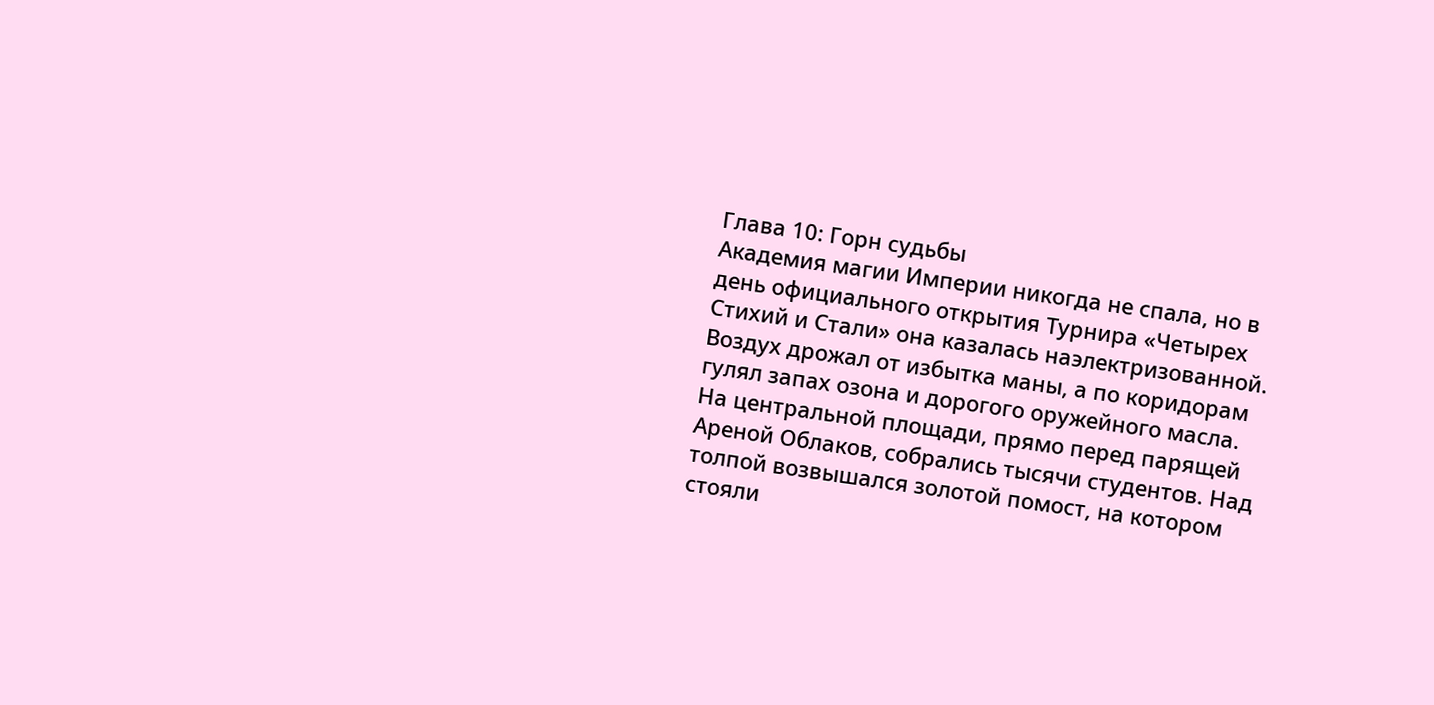Глава 10: Горн судьбы
Академия магии Империи никогда не спала, но в день официального открытия Турнира «Четырех Стихий и Стали» она казалась наэлектризованной. Воздух дрожал от избытка маны, а по коридорам гулял запах озона и дорогого оружейного масла.
На центральной площади, прямо перед парящей Ареной Облаков, собрались тысячи студентов. Над толпой возвышался золотой помост, на котором стояли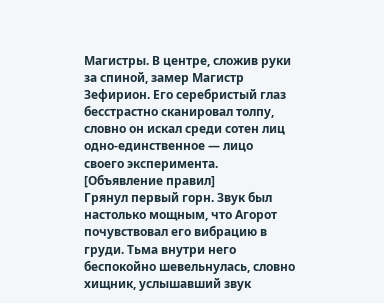Магистры. В центре, сложив руки за спиной, замер Магистр Зефирион. Его серебристый глаз бесстрастно сканировал толпу, словно он искал среди сотен лиц одно-единственное — лицо своего эксперимента.
[Объявление правил]
Грянул первый горн. Звук был настолько мощным, что Агорот почувствовал его вибрацию в груди. Тьма внутри него беспокойно шевельнулась, словно хищник, услышавший звук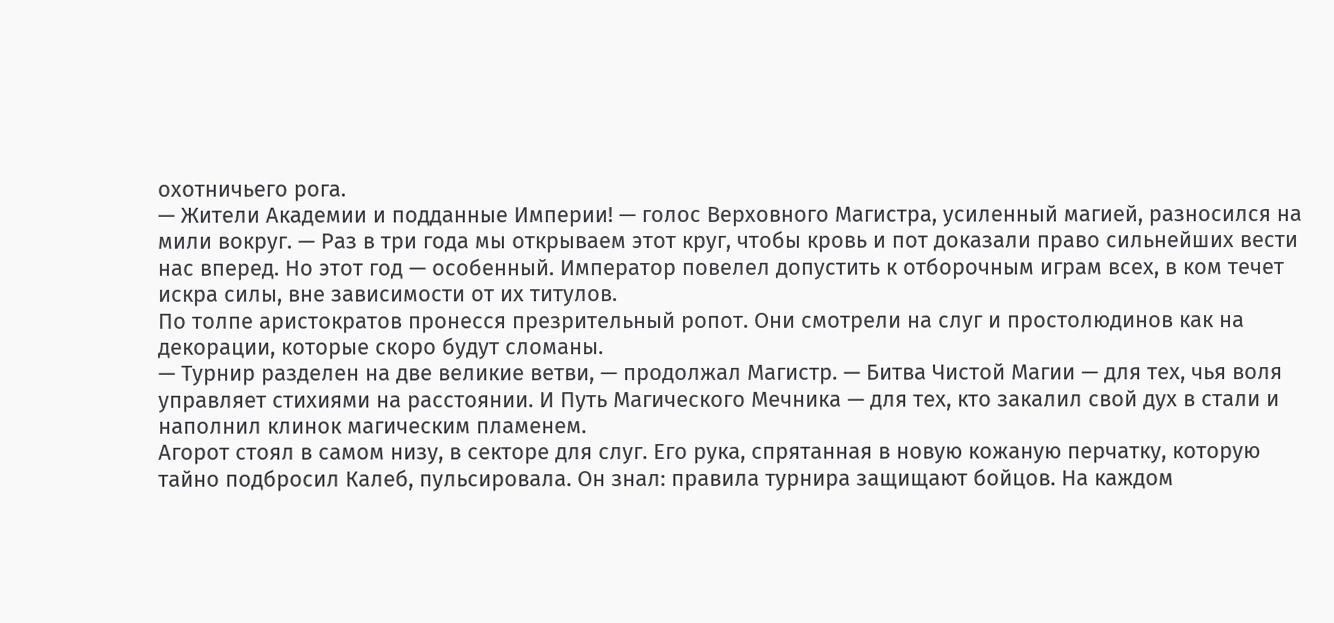охотничьего рога.
— Жители Академии и подданные Империи! — голос Верховного Магистра, усиленный магией, разносился на мили вокруг. — Раз в три года мы открываем этот круг, чтобы кровь и пот доказали право сильнейших вести нас вперед. Но этот год — особенный. Император повелел допустить к отборочным играм всех, в ком течет искра силы, вне зависимости от их титулов.
По толпе аристократов пронесся презрительный ропот. Они смотрели на слуг и простолюдинов как на декорации, которые скоро будут сломаны.
— Турнир разделен на две великие ветви, — продолжал Магистр. — Битва Чистой Магии — для тех, чья воля управляет стихиями на расстоянии. И Путь Магического Мечника — для тех, кто закалил свой дух в стали и наполнил клинок магическим пламенем.
Агорот стоял в самом низу, в секторе для слуг. Его рука, спрятанная в новую кожаную перчатку, которую тайно подбросил Калеб, пульсировала. Он знал: правила турнира защищают бойцов. На каждом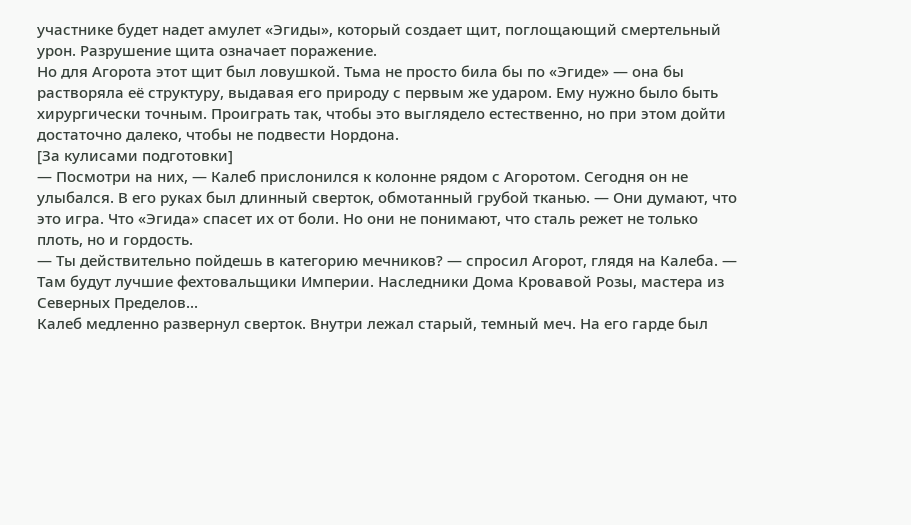участнике будет надет амулет «Эгиды», который создает щит, поглощающий смертельный урон. Разрушение щита означает поражение.
Но для Агорота этот щит был ловушкой. Тьма не просто била бы по «Эгиде» — она бы растворяла её структуру, выдавая его природу с первым же ударом. Ему нужно было быть хирургически точным. Проиграть так, чтобы это выглядело естественно, но при этом дойти достаточно далеко, чтобы не подвести Нордона.
[За кулисами подготовки]
— Посмотри на них, — Калеб прислонился к колонне рядом с Агоротом. Сегодня он не улыбался. В его руках был длинный сверток, обмотанный грубой тканью. — Они думают, что это игра. Что «Эгида» спасет их от боли. Но они не понимают, что сталь режет не только плоть, но и гордость.
— Ты действительно пойдешь в категорию мечников? — спросил Агорот, глядя на Калеба. — Там будут лучшие фехтовальщики Империи. Наследники Дома Кровавой Розы, мастера из Северных Пределов...
Калеб медленно развернул сверток. Внутри лежал старый, темный меч. На его гарде был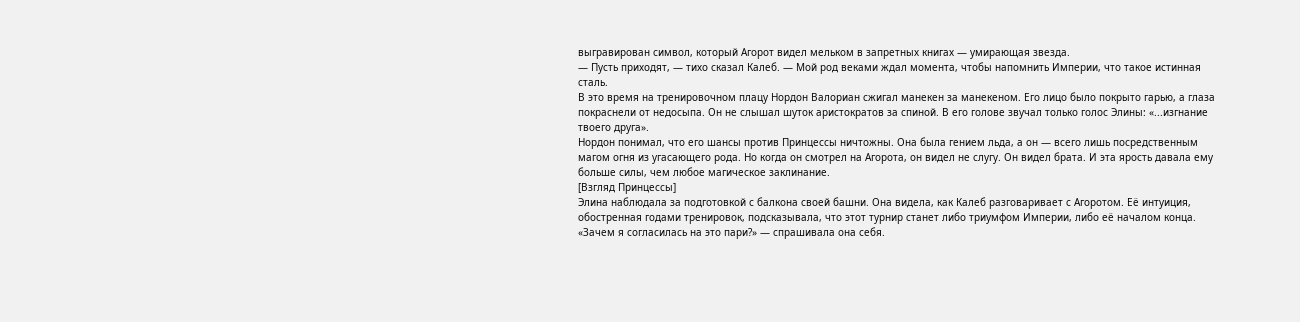выгравирован символ, который Агорот видел мельком в запретных книгах — умирающая звезда.
— Пусть приходят, — тихо сказал Калеб. — Мой род веками ждал момента, чтобы напомнить Империи, что такое истинная сталь.
В это время на тренировочном плацу Нордон Валориан сжигал манекен за манекеном. Его лицо было покрыто гарью, а глаза покраснели от недосыпа. Он не слышал шуток аристократов за спиной. В его голове звучал только голос Элины: «...изгнание твоего друга».
Нордон понимал, что его шансы против Принцессы ничтожны. Она была гением льда, а он — всего лишь посредственным магом огня из угасающего рода. Но когда он смотрел на Агорота, он видел не слугу. Он видел брата. И эта ярость давала ему больше силы, чем любое магическое заклинание.
[Взгляд Принцессы]
Элина наблюдала за подготовкой с балкона своей башни. Она видела, как Калеб разговаривает с Агоротом. Её интуиция, обостренная годами тренировок, подсказывала, что этот турнир станет либо триумфом Империи, либо её началом конца.
«Зачем я согласилась на это пари?» — спрашивала она себя.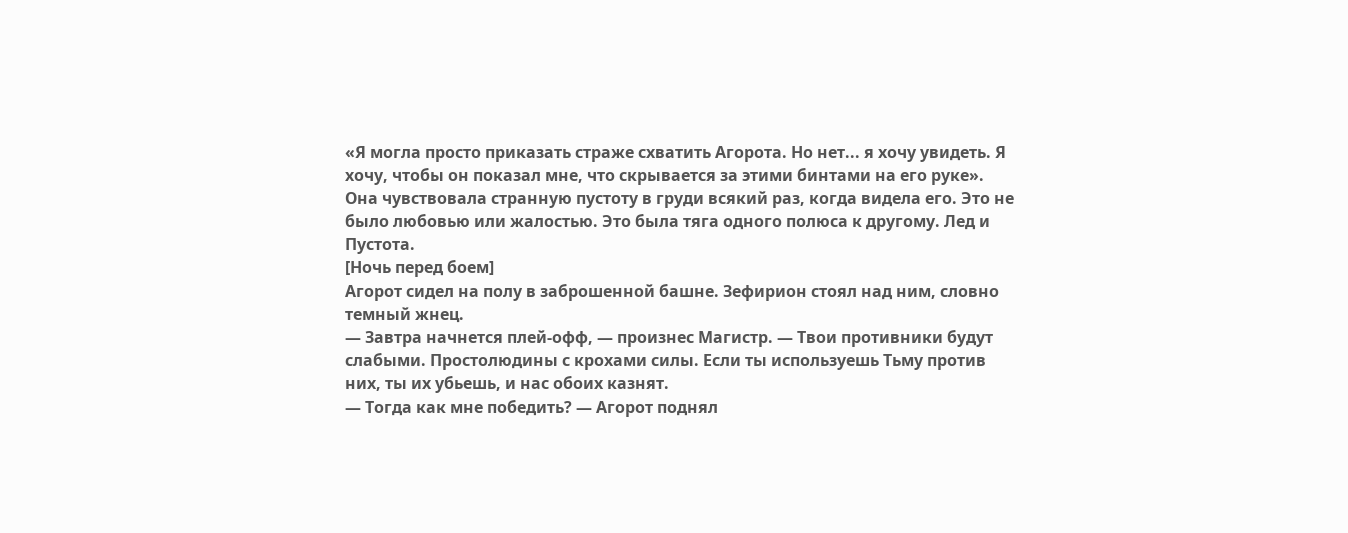«Я могла просто приказать страже схватить Агорота. Но нет... я хочу увидеть. Я хочу, чтобы он показал мне, что скрывается за этими бинтами на его руке».
Она чувствовала странную пустоту в груди всякий раз, когда видела его. Это не было любовью или жалостью. Это была тяга одного полюса к другому. Лед и Пустота.
[Ночь перед боем]
Агорот сидел на полу в заброшенной башне. Зефирион стоял над ним, словно темный жнец.
— Завтра начнется плей-офф, — произнес Магистр. — Твои противники будут слабыми. Простолюдины с крохами силы. Если ты используешь Тьму против них, ты их убьешь, и нас обоих казнят.
— Тогда как мне победить? — Агорот поднял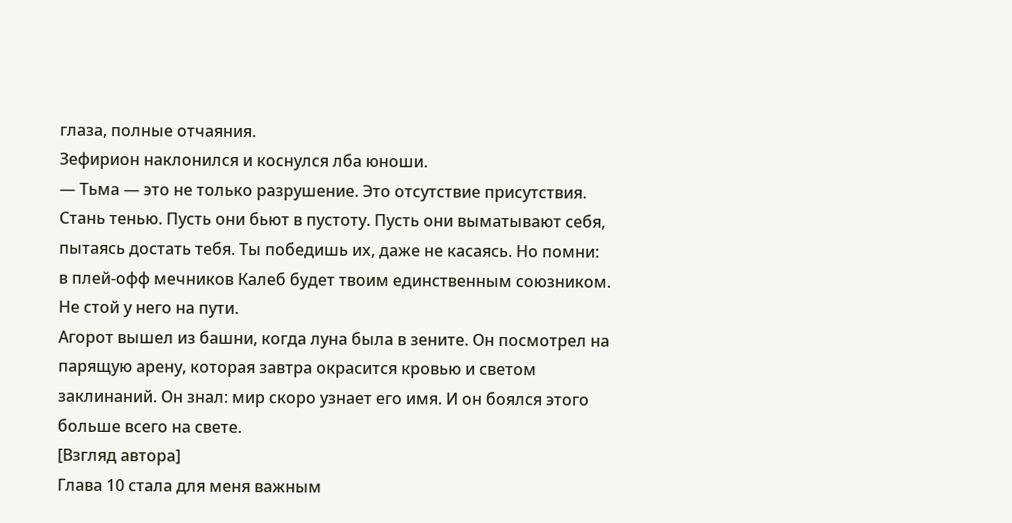глаза, полные отчаяния.
Зефирион наклонился и коснулся лба юноши.
— Тьма — это не только разрушение. Это отсутствие присутствия. Стань тенью. Пусть они бьют в пустоту. Пусть они выматывают себя, пытаясь достать тебя. Ты победишь их, даже не касаясь. Но помни: в плей-офф мечников Калеб будет твоим единственным союзником. Не стой у него на пути.
Агорот вышел из башни, когда луна была в зените. Он посмотрел на парящую арену, которая завтра окрасится кровью и светом заклинаний. Он знал: мир скоро узнает его имя. И он боялся этого больше всего на свете.
[Взгляд автора]
Глава 10 стала для меня важным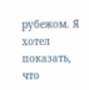рубежом. Я хотел показать, что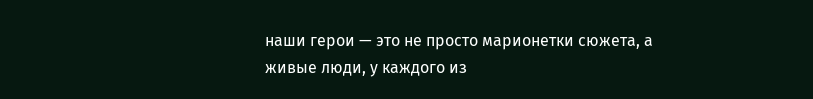наши герои — это не просто марионетки сюжета, а живые люди, у каждого из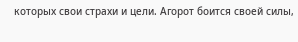которых свои страхи и цели. Агорот боится своей силы,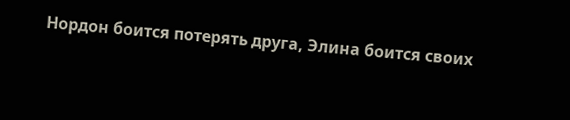Нордон боится потерять друга, Элина боится своих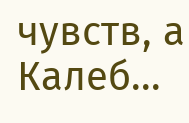чувств, а Калеб...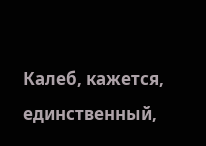Калеб, кажется, единственный,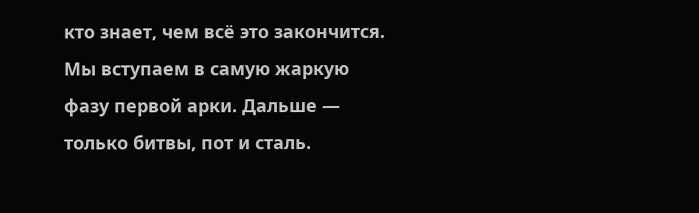кто знает, чем всё это закончится.
Мы вступаем в самую жаркую фазу первой арки. Дальше — только битвы, пот и сталь.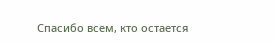Спасибо всем, кто остается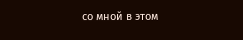со мной в этом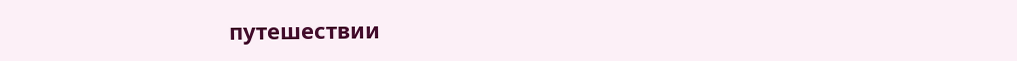путешествии